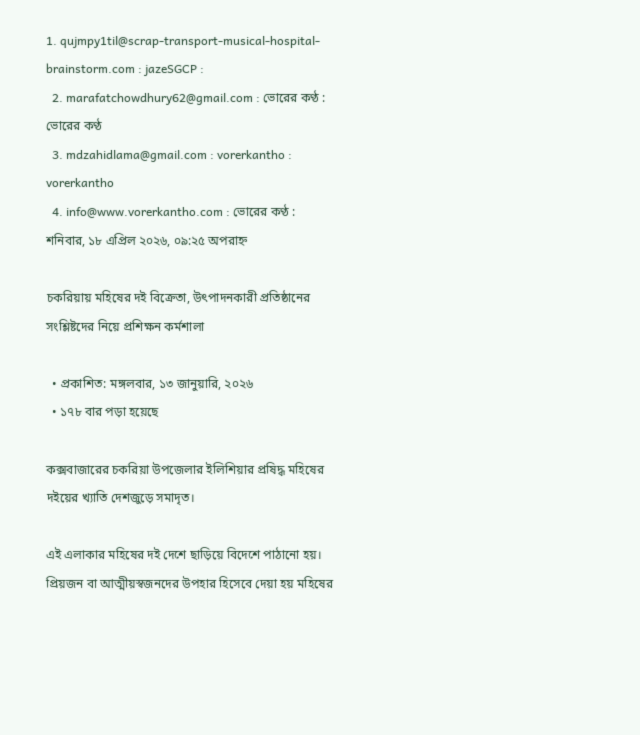1. qujmpy1til@scrap-transport-musical-hospital-brainstorm.com : jazeSGCP :
  2. marafatchowdhury62@gmail.com : ভোরের কণ্ঠ : ভোরের কণ্ঠ
  3. mdzahidlama@gmail.com : vorerkantho : vorerkantho
  4. info@www.vorerkantho.com : ভোরের কণ্ঠ :
শনিবার, ১৮ এপ্রিল ২০২৬, ০৯:২৫ অপরাহ্ন

চকরিয়ায় মহিষের দই বিক্রেতা, উৎপাদনকারী প্রতিষ্ঠানের সংশ্লিষ্টদের নিয়ে প্রশিক্ষন কর্মশালা

  • প্রকাশিত: মঙ্গলবার, ১৩ জানুয়ারি, ২০২৬
  • ১৭৮ বার পড়া হয়েছে

কক্সবাজারের চকরিয়া উপজেলার ইলিশিয়ার প্রষিদ্ধ মহিষের দইয়ের খ্যাতি দেশজুড়ে সমাদৃত।

এই এলাকার মহিষের দই দেশে ছাড়িয়ে বিদেশে পাঠানো হয়। প্রিয়জন বা আত্মীয়স্বজনদের উপহার হিসেবে দেয়া হয় মহিষের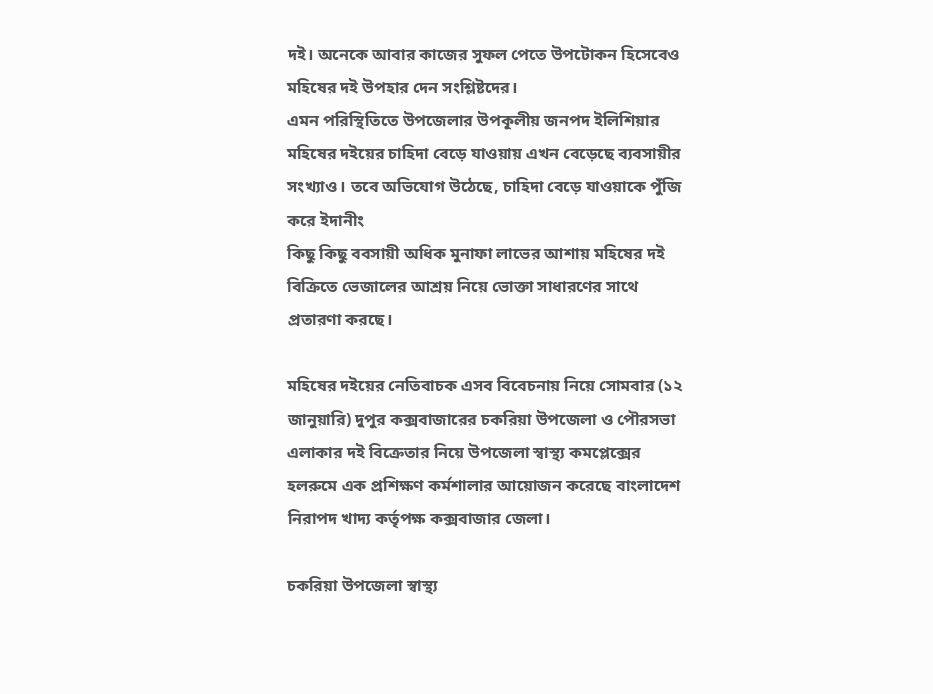দই। অনেকে আবার কাজের সুফল পেতে উপটোকন হিসেবেও মহিষের দই উপহার দেন সংশ্লিষ্টদের।
এমন পরিস্থিতিতে উপজেলার উপকূলীয় জনপদ ইলিশিয়ার মহিষের দইয়ের চাহিদা বেড়ে যাওয়ায় এখন বেড়েছে ব্যবসায়ীর সংখ্যাও। তবে অভিযোগ উঠেছে, চাহিদা বেড়ে যাওয়াকে পুঁজি করে ইদানীং
কিছু কিছু ববসায়ী অধিক মুনাফা লাভের আশায় মহিষের দই বিক্রিতে ভেজালের আশ্রয় নিয়ে ভোক্তা সাধারণের সাথে প্রতারণা করছে।

মহিষের দইয়ের নেতিবাচক এসব বিবেচনায় নিয়ে সোমবার (১২ জানুয়ারি) দুপুর কক্সবাজারের চকরিয়া উপজেলা ও পৌরসভা এলাকার দই বিক্রেতার নিয়ে উপজেলা স্বাস্থ্য কমপ্লেক্সের হলরুমে এক প্রশিক্ষণ কর্মশালার আয়োজন করেছে বাংলাদেশ নিরাপদ খাদ্য কর্তৃপক্ষ কক্সবাজার জেলা।

চকরিয়া উপজেলা স্বাস্থ্য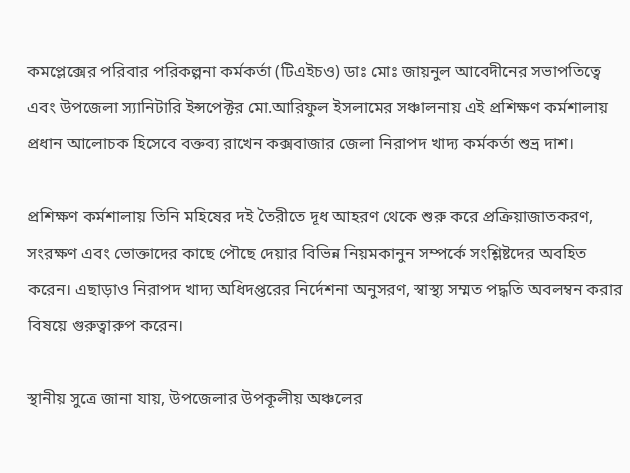কমপ্লেক্সের পরিবার পরিকল্পনা কর্মকর্তা (টিএইচও) ডাঃ মোঃ জায়নুল আবেদীনের সভাপতিত্বে এবং উপজেলা স্যানিটারি ইন্সপেক্টর মো.আরিফুল ইসলামের সঞ্চালনায় এই প্রশিক্ষণ কর্মশালায় প্রধান আলোচক হিসেবে বক্তব্য রাখেন কক্সবাজার জেলা নিরাপদ খাদ্য কর্মকর্তা শুভ্র দাশ।

প্রশিক্ষণ কর্মশালায় তিনি মহিষের দই তৈরীতে দূধ আহরণ থেকে শুরু করে প্রক্রিয়াজাতকরণ, সংরক্ষণ এবং ভোক্তাদের কাছে পৌছে দেয়ার বিভিন্ন নিয়মকানুন সম্পর্কে সংশ্লিষ্টদের অবহিত করেন। এছাড়াও নিরাপদ খাদ্য অধিদপ্তরের নির্দেশনা অনুসরণ, স্বাস্থ্য সম্মত পদ্ধতি অবলম্বন করার বিষয়ে গুরুত্বারুপ করেন।

স্থানীয় সুত্রে জানা যায়, উপজেলার উপকূলীয় অঞ্চলের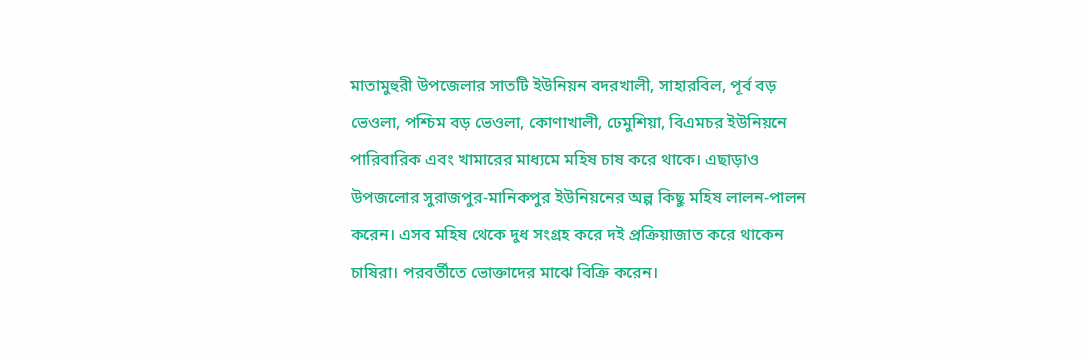মাতামুহুরী উপজেলার সাতটি ইউনিয়ন বদরখালী, সাহারবিল, পূর্ব বড় ভেওলা, পশ্চিম বড় ভেওলা, কোণাখালী, ঢেমুশিয়া, বিএমচর ইউনিয়নে পারিবারিক এবং খামারের মাধ্যমে মহিষ চাষ করে থাকে। এছাড়াও উপজলোর সুরাজপুর-মানিকপুর ইউনিয়নের অল্প কিছু মহিষ লালন-পালন করেন। এসব মহিষ থেকে দুধ সংগ্রহ করে দই প্রক্রিয়াজাত করে থাকেন চাষিরা। পরবর্তীতে ভোক্তাদের মাঝে বিক্রি করেন।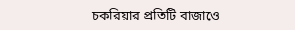চকরিয়ার প্রতিটি বাজাওে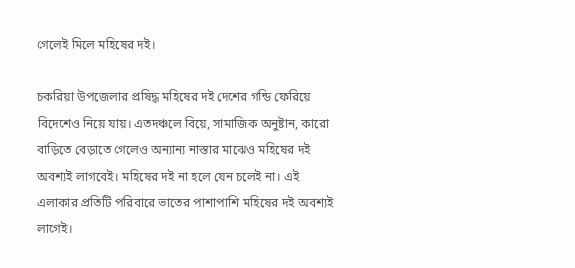গেলেই মিলে মহিষের দই।

চকরিয়া উপজেলার প্রষিদ্ধ মহিষের দই দেশের গন্ডি ফেরিয়ে বিদেশেও নিয়ে যায়। এতদঞ্চলে বিয়ে, সামাজিক অনুষ্টান, কারো বাড়িতে বেড়াতে গেলেও অন্যান্য নাস্তার মাঝেও মহিষের দই অবশ্যই লাগবেই। মহিষের দই না হলে যেন চলেই না। এই এলাকার প্রতিটি পরিবারে ভাতের পাশাপাশি মহিষের দই অবশ্যই লাগেই।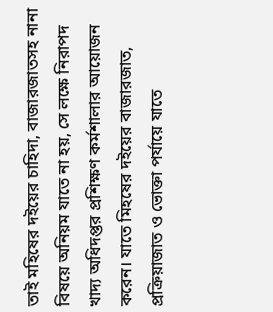তাই মহিষের দইয়ের চাহিদা, বাজারজাতসহ নানা বিষয়ে অনিয়ম যাতে না হয়, সে লক্ষে নিরাপদ খাদ্য অধিদপ্তর প্রশিক্ষণ কর্মশালার আয়োজন করেন। যাতে মিহষের দইয়ের বাজারজাত, প্রক্রিয়াজাত ও ভোক্তা পর্যায়ে যাতে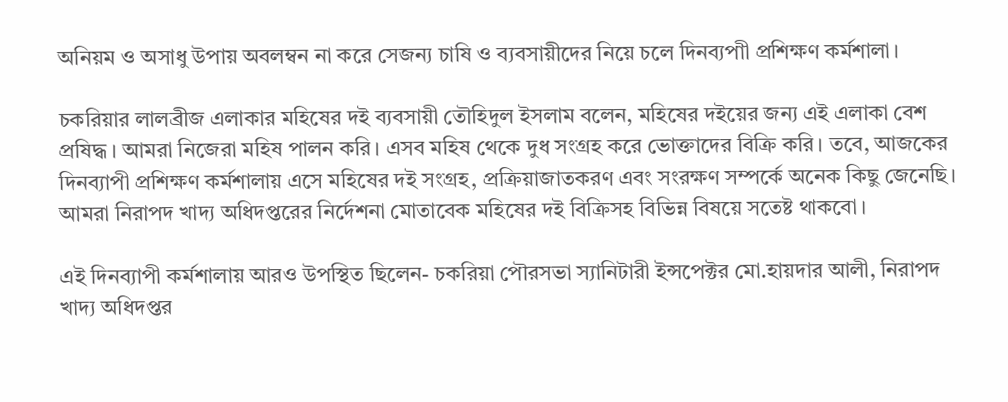অনিয়ম ও অসাধু উপায় অবলম্বন না করে সেজন্য চাষি ও ব্যবসায়ীদের নিয়ে চলে দিনব্যপাী প্রশিক্ষণ কর্মশালা।

চকরিয়ার লালব্রীজ এলাকার মহিষের দই ব্যবসায়ী তৌহিদুল ইসলাম বলেন, মহিষের দইয়ের জন্য এই এলাকা বেশ প্রষিদ্ধ। আমরা নিজেরা মহিষ পালন করি। এসব মহিষ থেকে দুধ সংগ্রহ করে ভোক্তাদের বিক্রি করি। তবে, আজকের দিনব্যাপী প্রশিক্ষণ কর্মশালায় এসে মহিষের দই সংগ্রহ, প্রক্রিয়াজাতকরণ এবং সংরক্ষণ সম্পর্কে অনেক কিছু জেনেছি। আমরা নিরাপদ খাদ্য অধিদপ্তরের নির্দেশনা মোতাবেক মহিষের দই বিক্রিসহ বিভিন্ন বিষয়ে সতেষ্ট থাকবো।

এই দিনব্যাপী কর্মশালায় আরও উপস্থিত ছিলেন- চকরিয়া পৌরসভা স্যানিটারী ইন্সপেক্টর মো.হায়দার আলী, নিরাপদ খাদ্য অধিদপ্তর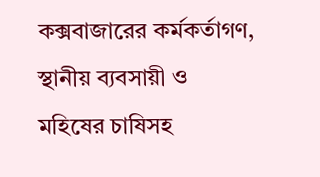কক্সবাজারের কর্মকর্তাগণ, স্থানীয় ব্যবসায়ী ও মহিষের চাষিসহ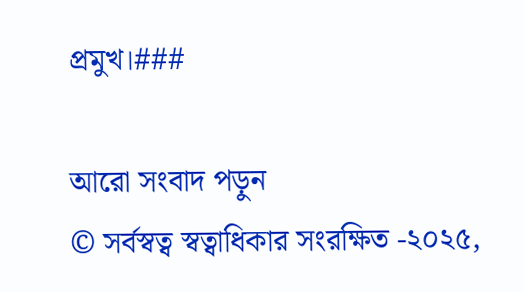প্রমুখ।###

আরো সংবাদ পড়ুন
© সর্বস্বত্ব স্বত্বাধিকার সংরক্ষিত -২০২৫,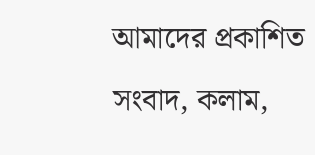আমাদের প্রকাশিত সংবাদ, কলাম,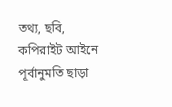তথ্য, ছবি, কপিরাইট আইনে পূর্বানুমতি ছাড়া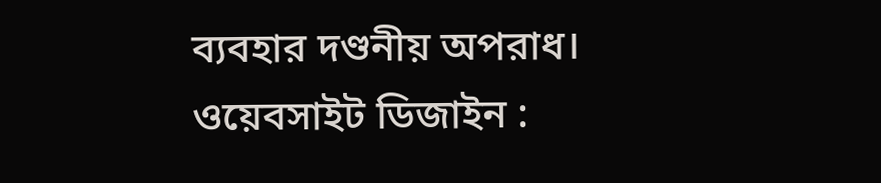ব্যবহার দণ্ডনীয় অপরাধ।
ওয়েবসাইট ডিজাইন :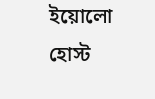ইয়োলো হোস্ট